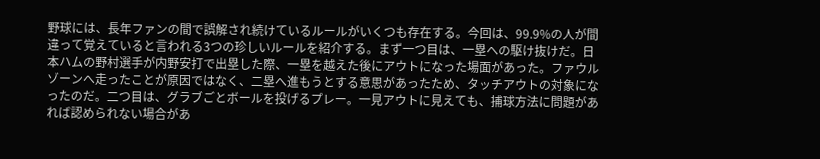野球には、長年ファンの間で誤解され続けているルールがいくつも存在する。今回は、99.9%の人が間違って覚えていると言われる3つの珍しいルールを紹介する。まず一つ目は、一塁への駆け抜けだ。日本ハムの野村選手が内野安打で出塁した際、一塁を越えた後にアウトになった場面があった。ファウルゾーンへ走ったことが原因ではなく、二塁へ進もうとする意思があったため、タッチアウトの対象になったのだ。二つ目は、グラブごとボールを投げるプレー。一見アウトに見えても、捕球方法に問題があれば認められない場合があ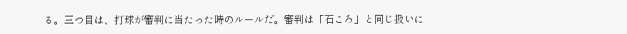る。三つ目は、打球が審判に当たった時のルールだ。審判は「石ころ」と同じ扱いに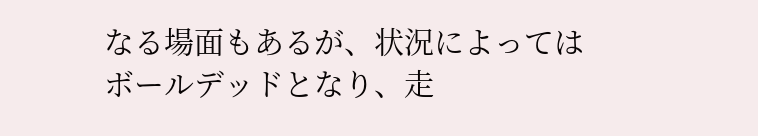なる場面もあるが、状況によってはボールデッドとなり、走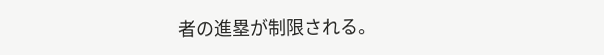者の進塁が制限される。